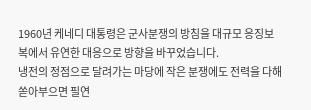1960년 케네디 대통령은 군사분쟁의 방침을 대규모 응징보복에서 유연한 대응으로 방향을 바꾸었습니다.
냉전의 정점으로 달려가는 마당에 작은 분쟁에도 전력을 다해 쏟아부으면 필연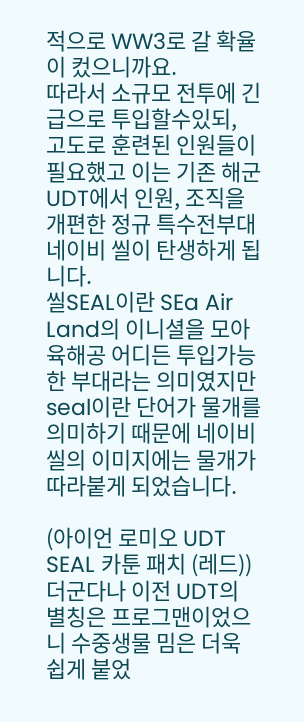적으로 WW3로 갈 확율이 컸으니까요.
따라서 소규모 전투에 긴급으로 투입할수있되, 고도로 훈련된 인원들이 필요했고 이는 기존 해군 UDT에서 인원, 조직을 개편한 정규 특수전부대 네이비 씰이 탄생하게 됩니다.
씰SEAL이란 SEa Air Land의 이니셜을 모아 육해공 어디든 투입가능한 부대라는 의미였지만 seal이란 단어가 물개를 의미하기 때문에 네이비씰의 이미지에는 물개가 따라붙게 되었습니다.

(아이언 로미오 UDT SEAL 카툰 패치 (레드))
더군다나 이전 UDT의 별칭은 프로그맨이었으니 수중생물 밈은 더욱 쉽게 붙었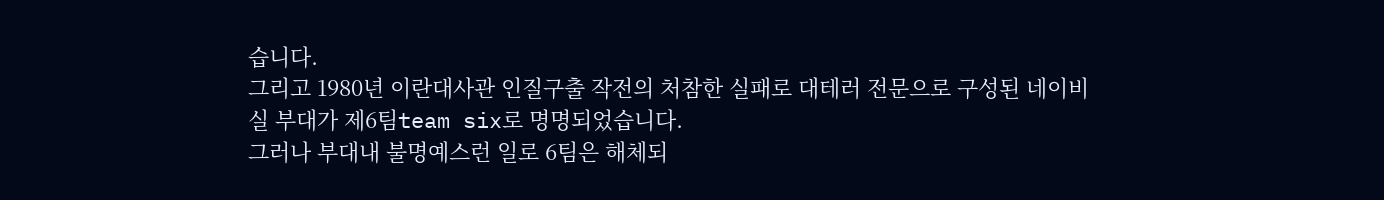습니다.
그리고 1980년 이란대사관 인질구출 작전의 처참한 실패로 대테러 전문으로 구성된 네이비실 부대가 제6팀team six로 명명되었습니다.
그러나 부대내 불명예스런 일로 6팀은 해체되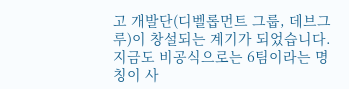고 개발단(디벨롭먼트 그룹, 데브그루)이 창설되는 계기가 되었습니다.
지금도 비공식으로는 6팀이라는 명칭이 사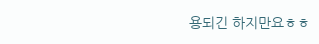용되긴 하지만요ㅎㅎ